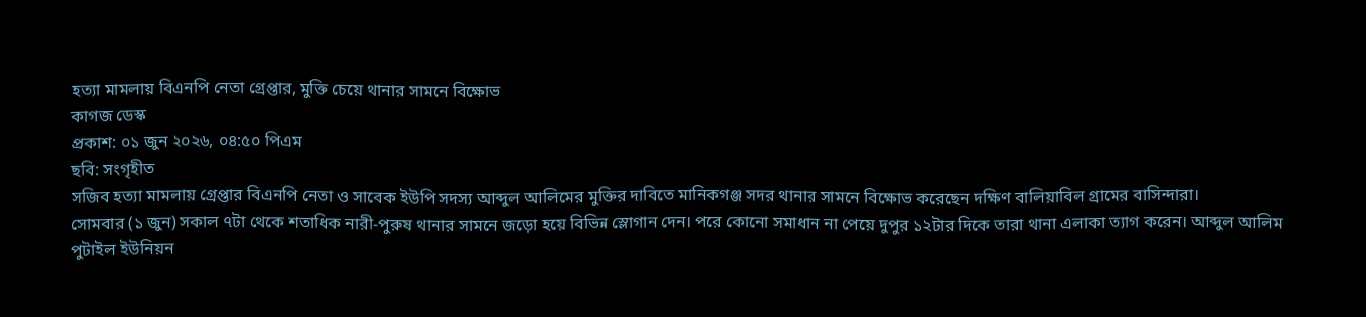হত্যা মামলায় বিএনপি নেতা গ্রেপ্তার, মুক্তি চেয়ে থানার সামনে বিক্ষোভ
কাগজ ডেস্ক
প্রকাশ: ০১ জুন ২০২৬, ০৪:৫০ পিএম
ছবি: সংগৃহীত
সজিব হত্যা মামলায় গ্রেপ্তার বিএনপি নেতা ও সাবেক ইউপি সদস্য আব্দুল আলিমের মুক্তির দাবিতে মানিকগঞ্জ সদর থানার সামনে বিক্ষোভ করেছেন দক্ষিণ বালিয়াবিল গ্রামের বাসিন্দারা।
সোমবার (১ জুন) সকাল ৭টা থেকে শতাধিক নারী-পুরুষ থানার সামনে জড়ো হয়ে বিভিন্ন স্লোগান দেন। পরে কোনো সমাধান না পেয়ে দুপুর ১২টার দিকে তারা থানা এলাকা ত্যাগ করেন। আব্দুল আলিম পুটাইল ইউনিয়ন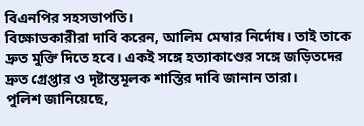বিএনপির সহসভাপতি।
বিক্ষোভকারীরা দাবি করেন, আলিম মেম্বার নির্দোষ। তাই তাকে দ্রুত মুক্তি দিতে হবে। একই সঙ্গে হত্যাকাণ্ডের সঙ্গে জড়িতদের দ্রুত গ্রেপ্তার ও দৃষ্টান্তমূলক শাস্তির দাবি জানান তারা।
পুলিশ জানিয়েছে,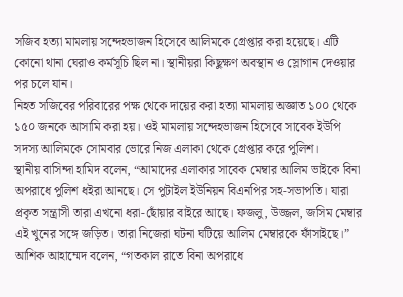সজিব হত্যা মামলায় সন্দেহভাজন হিসেবে আলিমকে গ্রেপ্তার করা হয়েছে। এটি কোনো থানা ঘেরাও কর্মসূচি ছিল না। স্থানীয়রা কিছুক্ষণ অবস্থান ও স্লোগান দেওয়ার পর চলে যান।
নিহত সজিবের পরিবারের পক্ষ থেকে দায়ের করা হত্যা মামলায় অজ্ঞাত ১০০ থেকে ১৫০ জনকে আসামি করা হয়। ওই মামলায় সন্দেহভাজন হিসেবে সাবেক ইউপি সদস্য আলিমকে সোমবার ভোরে নিজ এলাকা থেকে গ্রেপ্তার করে পুলিশ।
স্থানীয় বাসিন্দা হামিদ বলেন, “আমাদের এলাকার সাবেক মেম্বার আলিম ভাইকে বিনা অপরাধে পুলিশ ধইরা আনছে। সে পুটাইল ইউনিয়ন বিএনপির সহ-সভাপতি। যারা প্রকৃত সন্ত্রাসী তারা এখনো ধরা-ছোঁয়ার বাইরে আছে। ফজলু, উজ্জল, জসিম মেম্বার এই খুনের সঙ্গে জড়িত। তারা নিজেরা ঘটনা ঘটিয়ে আলিম মেম্বারকে ফাঁসাইছে।”
আশিক আহাম্মেদ বলেন, “গতকাল রাতে বিনা অপরাধে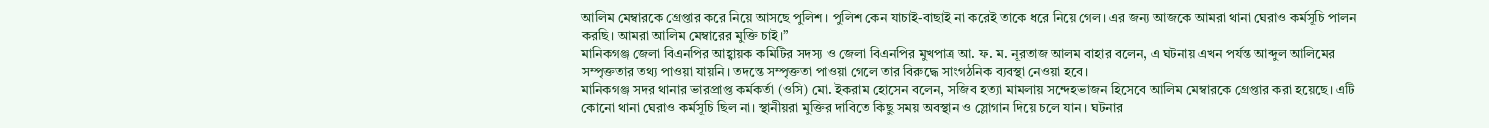আলিম মেম্বারকে গ্রেপ্তার করে নিয়ে আসছে পুলিশ। পুলিশ কেন যাচাই-বাছাই না করেই তাকে ধরে নিয়ে গেল। এর জন্য আজকে আমরা থানা ঘেরাও কর্মসূচি পালন করছি। আমরা আলিম মেম্বারের মুক্তি চাই।”
মানিকগঞ্জ জেলা বিএনপির আহ্বায়ক কমিটির সদস্য ও জেলা বিএনপির মুখপাত্র আ. ফ. ম. নূরতাজ আলম বাহার বলেন, এ ঘটনায় এখন পর্যন্ত আব্দুল আলিমের সম্পৃক্ততার তথ্য পাওয়া যায়নি। তদন্তে সম্পৃক্ততা পাওয়া গেলে তার বিরুদ্ধে সাংগঠনিক ব্যবস্থা নেওয়া হবে।
মানিকগঞ্জ সদর থানার ভারপ্রাপ্ত কর্মকর্তা (ওসি) মো. ইকরাম হোসেন বলেন, সজিব হত্যা মামলায় সন্দেহভাজন হিসেবে আলিম মেম্বারকে গ্রেপ্তার করা হয়েছে। এটি কোনো থানা ঘেরাও কর্মসূচি ছিল না। স্থানীয়রা মুক্তির দাবিতে কিছু সময় অবস্থান ও স্লোগান দিয়ে চলে যান। ঘটনার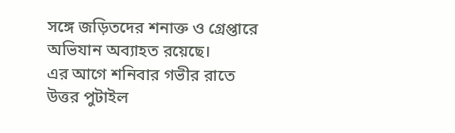সঙ্গে জড়িতদের শনাক্ত ও গ্রেপ্তারে অভিযান অব্যাহত রয়েছে।
এর আগে শনিবার গভীর রাতে উত্তর পুটাইল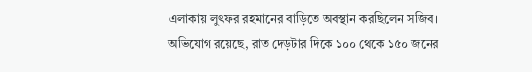এলাকায় লুৎফর রহমানের বাড়িতে অবস্থান করছিলেন সজিব। অভিযোগ রয়েছে, রাত দেড়টার দিকে ১০০ থেকে ১৫০ জনের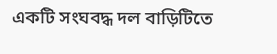একটি সংঘবদ্ধ দল বাড়িটিতে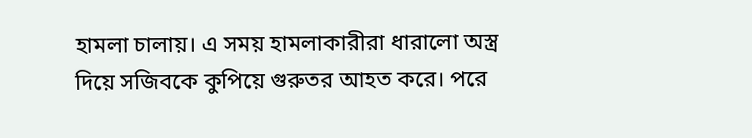হামলা চালায়। এ সময় হামলাকারীরা ধারালো অস্ত্র দিয়ে সজিবকে কুপিয়ে গুরুতর আহত করে। পরে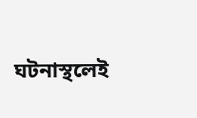ঘটনাস্থলেই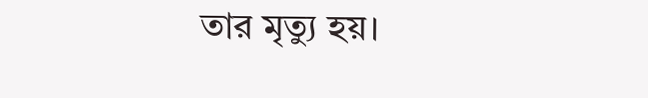তার মৃত্যু হয়।